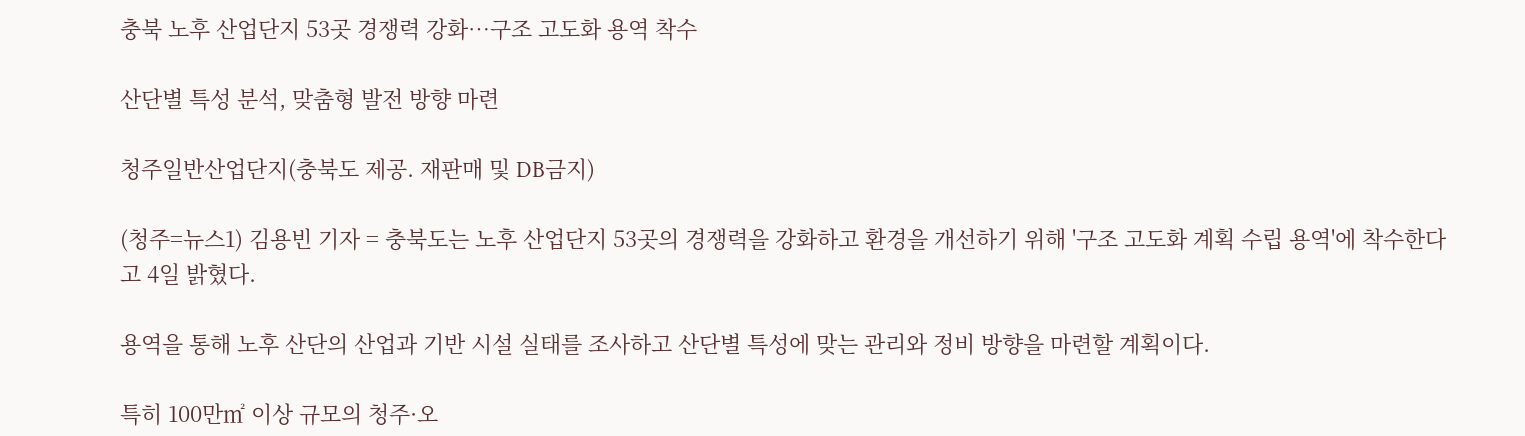충북 노후 산업단지 53곳 경쟁력 강화…구조 고도화 용역 착수

산단별 특성 분석, 맞춤형 발전 방향 마련

청주일반산업단지(충북도 제공. 재판매 및 DB금지)

(청주=뉴스1) 김용빈 기자 = 충북도는 노후 산업단지 53곳의 경쟁력을 강화하고 환경을 개선하기 위해 '구조 고도화 계획 수립 용역'에 착수한다고 4일 밝혔다.

용역을 통해 노후 산단의 산업과 기반 시설 실태를 조사하고 산단별 특성에 맞는 관리와 정비 방향을 마련할 계획이다.

특히 100만㎡ 이상 규모의 청주·오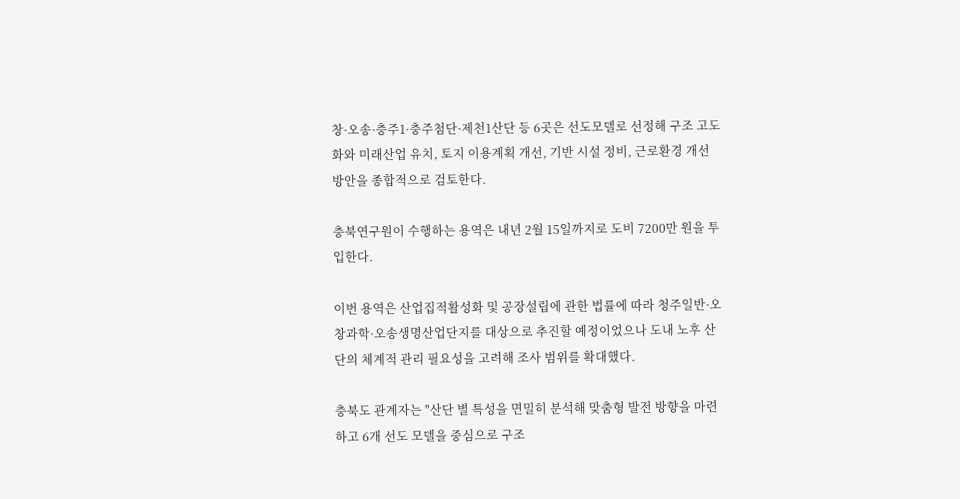창·오송·충주1·충주첨단·제천1산단 등 6곳은 선도모델로 선정해 구조 고도화와 미래산업 유치, 토지 이용계획 개선, 기반 시설 정비, 근로환경 개선 방안을 종합적으로 검토한다.

충북연구원이 수행하는 용역은 내년 2월 15일까지로 도비 7200만 원을 투입한다.

이번 용역은 산업집적활성화 및 공장설립에 관한 법률에 따라 청주일반·오창과학·오송생명산업단지를 대상으로 추진할 예정이었으나 도내 노후 산단의 체계적 관리 필요성을 고려해 조사 범위를 확대했다.

충북도 관계자는 "산단 별 특성을 면밀히 분석해 맞춤형 발전 방향을 마련하고 6개 선도 모델을 중심으로 구조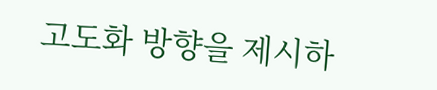고도화 방향을 제시하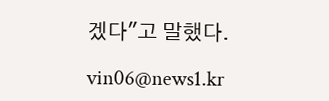겠다"고 말했다.

vin06@news1.kr